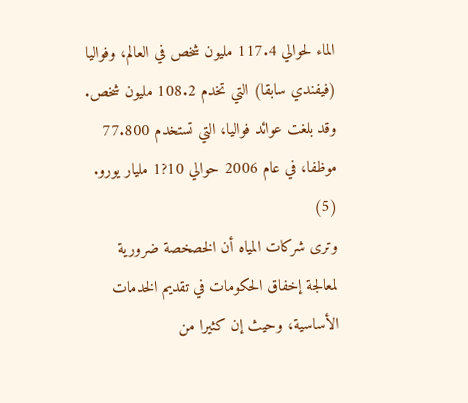الماء لحوالي 117.4 مليون شخص في العالم، وفواليا (فيفندي سابقا) التي تخدم 108.2 مليون شخص. وقد بلغت عوائد فواليا، التي تستخدم 77.800 موظفا، في عام 2006 حوالي 10?1 مليار يورو. (5)
وترى شركات المياه أن الخصخصة ضرورية لمعالجة إخفاق الحكومات في تقديم الخدمات الأساسية، وحيث إن كثيرا من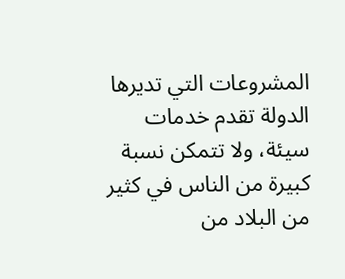المشروعات التي تديرها الدولة تقدم خدمات سيئة، ولا تتمكن نسبة كبيرة من الناس في كثير من البلاد من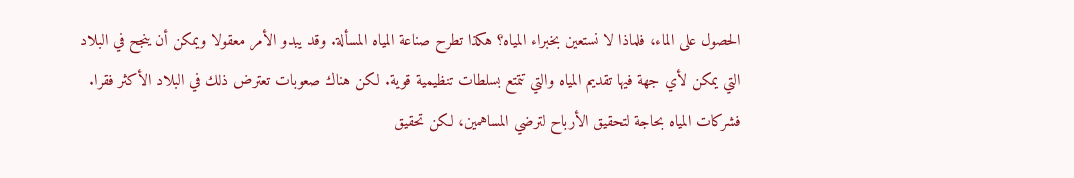الحصول على الماء، فلماذا لا نستعين بخبراء المياه؟ هكذا تطرح صناعة المياه المسألة. وقد يبدو الأمر معقولا ويمكن أن ينجح في البلاد التي يمكن لأي جهة فيها تقديم المياه والتي تتمتع بسلطات تنظيمية قوية. لكن هناك صعوبات تعترض ذلك في البلاد الأكثر فقرا. فشركات المياه بحاجة لتحقيق الأرباح لترضي المساهمين، لكن تحقيق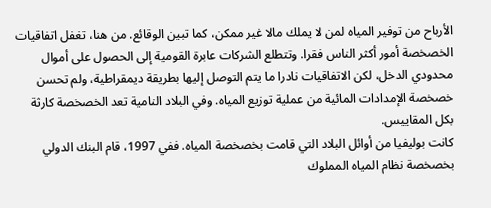الأرباح من توفير المياه لمن لا يملك مالا غير ممكن، كما تبين الوقائع. من هنا، تغفل اتفاقيات الخصخصة أمور أكثر الناس فقرا. وتتطلع الشركات عابرة القومية إلى الحصول على أموال محدودي الدخل، لكن الاتفاقيات نادرا ما يتم التوصل إليها بطريقة ديمقراطية، ولم تحسن خصخصة الإمدادات المائية من عملية توزيع المياه. وفي البلاد النامية تعد الخصخصة كارثة بكل المقاييس.
كانت بوليفيا من أوائل البلاد التي قامت بخصخصة المياه. ففي 1997، قام البنك الدولي بخصخصة نظام المياه المملوك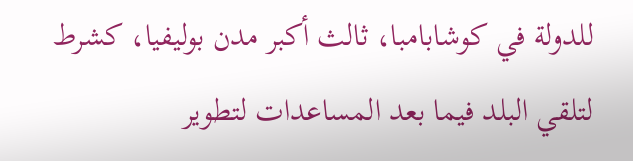للدولة في كوشابامبا، ثالث أكبر مدن بوليفيا، كشرط لتلقي البلد فيما بعد المساعدات لتطوير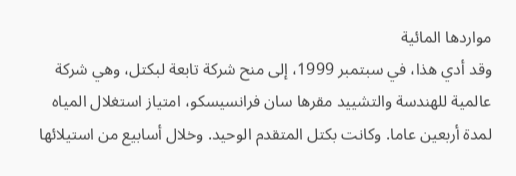مواردها المائية
وقد أدي هذا، في سبتمبر 1999، إلى منح شركة تابعة لبكتل، وهي شركة عالمية للهندسة والتشييد مقرها سان فرانسيسكو، امتياز استغلال المياه لمدة أربعين عاما. وكانت بكتل المتقدم الوحيد. وخلال أسابيع من استيلائها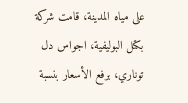على مياه المدينة، قامت شركة بكتل البوليفية، اجواس دل توناري، برفع الأسعار بنسبة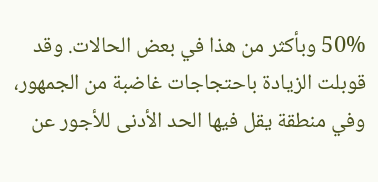50% وبأكثر من هذا في بعض الحالات. وقد قوبلت الزيادة باحتجاجات غاضبة من الجمهور، وفي منطقة يقل فيها الحد الأدنى للأجور عن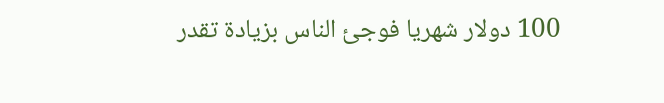100 دولار شهريا فوجئ الناس بزيادة تقدر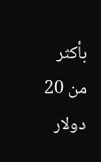بأكثر من 20 دولار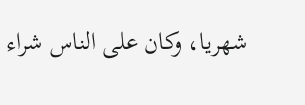شهريا، وكان على الناس شراء